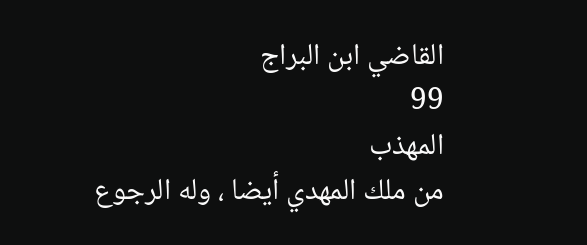القاضي ابن البراج
99
المهذب
من ملك المهدي أيضا ، وله الرجوع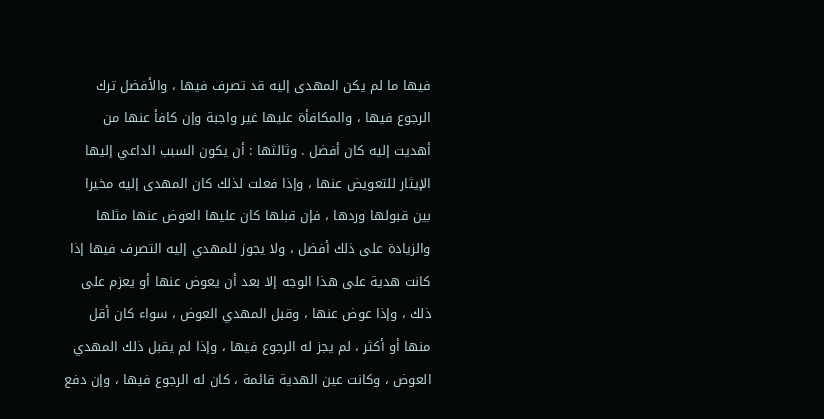فيها ما لم يكن المهدى إليه قد تصرف فيها ، والأفضل ترك الرجوع فيها ، والمكافأة عليها غير واجبة وإن كافأ عنها من أهديت إليه كان أفضل . وثالثها : أن يكون السبب الداعي إليها الإيثار للتعويض عنها ، وإذا فعلت لذلك كان المهدى إليه مخيرا بين قبولها وردها ، فإن قبلها كان عليها العوض عنها مثلها والزيادة على ذلك أفضل ، ولا يجوز للمهدي إليه التصرف فيها إذا كانت هدية على هذا الوجه إلا بعد أن يعوض عنها أو يعزم على ذلك ، وإذا عوض عنها ، وقبل المهدي العوض ، سواء كان أقل منها أو أكثر ، لم يجز له الرجوع فيها ، وإذا لم يقبل ذلك المهدي العوض ، وكانت عين الهدية قائمة ، كان له الرجوع فيها ، وإن دفع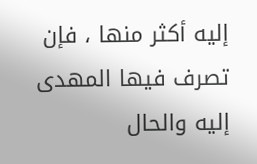إليه أكثر منها ، فإن تصرف فيها المهدى إليه والحال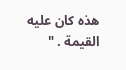هذه كان عليه القيمة . "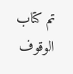تم كتاب الوقوف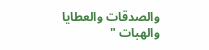والصدقات والعطايا والهبات "